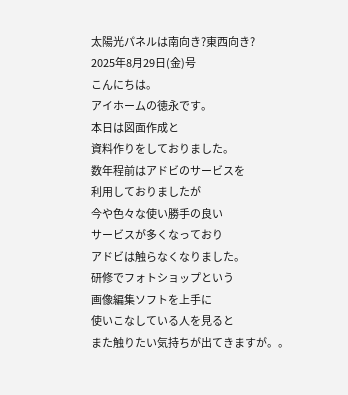太陽光パネルは南向き?東西向き?
2025年8月29日(金)号
こんにちは。
アイホームの徳永です。
本日は図面作成と
資料作りをしておりました。
数年程前はアドビのサービスを
利用しておりましたが
今や色々な使い勝手の良い
サービスが多くなっており
アドビは触らなくなりました。
研修でフォトショップという
画像編集ソフトを上手に
使いこなしている人を見ると
また触りたい気持ちが出てきますが。。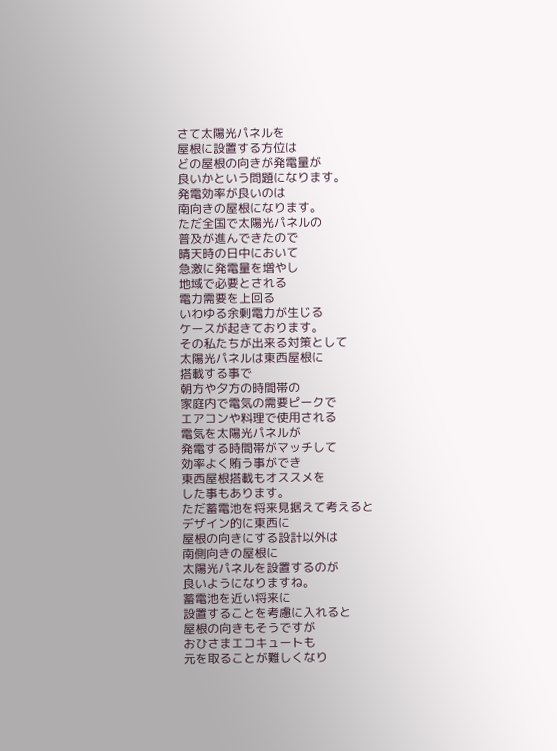さて太陽光パネルを
屋根に設置する方位は
どの屋根の向きが発電量が
良いかという問題になります。
発電効率が良いのは
南向きの屋根になります。
ただ全国で太陽光パネルの
普及が進んできたので
晴天時の日中において
急激に発電量を増やし
地域で必要とされる
電力需要を上回る
いわゆる余剰電力が生じる
ケースが起きております。
その私たちが出来る対策として
太陽光パネルは東西屋根に
搭載する事で
朝方や夕方の時間帯の
家庭内で電気の需要ピークで
エアコンや料理で使用される
電気を太陽光パネルが
発電する時間帯がマッチして
効率よく賄う事ができ
東西屋根搭載もオススメを
した事もあります。
ただ蓄電池を将来見据えて考えると
デザイン的に東西に
屋根の向きにする設計以外は
南側向きの屋根に
太陽光パネルを設置するのが
良いようになりますね。
蓄電池を近い将来に
設置することを考慮に入れると
屋根の向きもそうですが
おひさまエコキュートも
元を取ることが難しくなり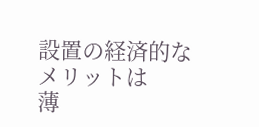設置の経済的なメリットは
薄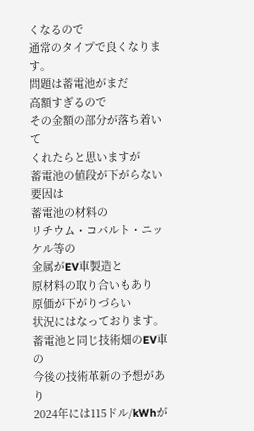くなるので
通常のタイプで良くなります。
問題は蓄電池がまだ
高額すぎるので
その金額の部分が落ち着いて
くれたらと思いますが
蓄電池の値段が下がらない要因は
蓄電池の材料の
リチウム・コバルト・ニッケル等の
金属がEV車製造と
原材料の取り合いもあり
原価が下がりづらい
状況にはなっております。
蓄電池と同じ技術畑のEV車の
今後の技術革新の予想があり
2024年には115ドル/kWhが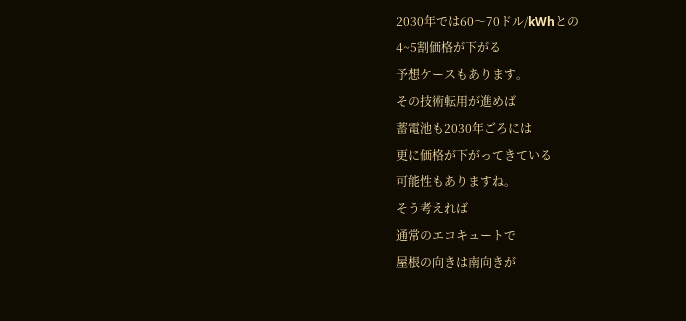2030年では60〜70ドル/kWhとの
4~5割価格が下がる
予想ケースもあります。
その技術転用が進めば
蓄電池も2030年ごろには
更に価格が下がってきている
可能性もありますね。
そう考えれば
通常のエコキュートで
屋根の向きは南向きが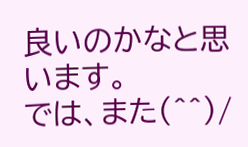良いのかなと思います。
では、また(^^)/